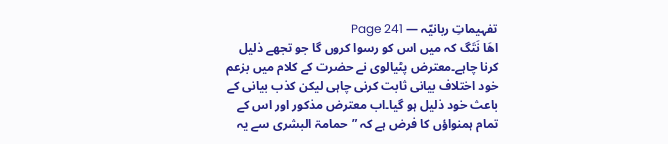تفہیماتِ ربانیّہ — Page 241
اهَا نَتَگ کہ میں اس کو رسوا کروں گا جو تجھے ذلیل کرنا چاہے۔معترض پٹیالوی نے حضرت کے کلام میں بزعم خود اختلاف بیانی ثابت کرنی چاہی لیکن کذب بیانی کے باعث خود ذلیل ہو گیا۔اب معترض مذکور اور اس کے تمام ہمنواؤں کا فرض ہے کہ ”حمامۃ البشری سے یہ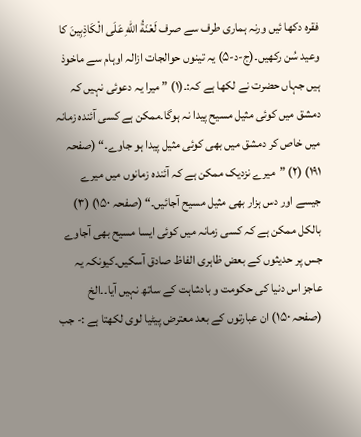فقرہ دکھا ئیں ورنہ ہماری طرف سے صرف لَعْنَةُ اللهِ عَلَى الْكَاذِبِينَ کا وعید سُن رکھیں۔(ج-د-۵) یہ تینوں حوالجات ازالہ اوہام سے ماخوذ ہیں جہاں حضرت نے لکھا ہے کہ:۔(۱) ” میرا یہ دعوئی نہیں کہ دمشق میں کوئی مثیل مسیح پیدا نہ ہوگا۔ممکن ہے کسی آئندہ زمانہ میں خاص کر دمشق میں بھی کوئی مثیل پیدا ہو جاوے۔“ (صفحہ ۱۹۱) (۲) ”میرے نزدیک ممکن ہے کہ آئندہ زمانوں میں میرے جیسے اور دس ہزار بھی مثیل مسیح آجائیں۔“ (صفحہ ۱۵۰) (۳) بالکل ممکن ہے کہ کسی زمانہ میں کوئی ایسا مسیح بھی آجاوے جس پر حدیثوں کے بعض ظاہری الفاظ صادق آسکیں۔کیونکہ یہ عاجز اس دنیا کی حکومت و بادشاہت کے ساتھ نہیں آیا۔۔الخ (صفحہ ۱۵۰) ان عبارتوں کے بعد معترض پیٹیا لوی لکھتا ہے :- جب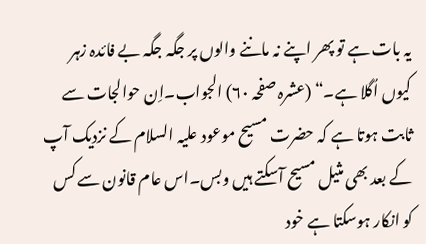یہ بات ہے تو پھر اپنے نہ ماننے والوں پر جگہ جگہ بے فائدہ زہر کیوں اُگلا ہے۔“ (عشرہ صفحہ ۶۰) الجواب۔اِن حوالجات سے ثابت ہوتا ہے کہ حضرت مسیح موعود علیہ السلام کے نزدیک آپ کے بعد بھی مثیل مسیح آسکتے ہیں وبس۔اس عام قانون سے کس کو انکار ہوسکتا ہے خود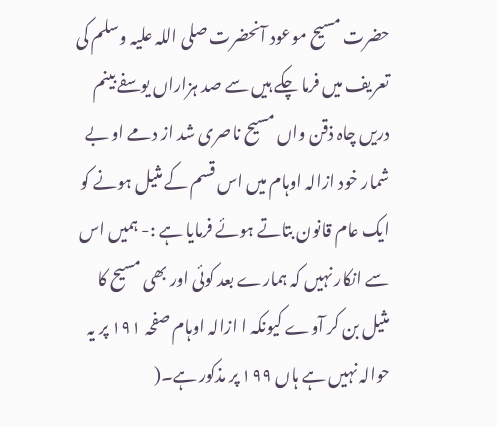حضرت مسیح موعود آنحضرت صلی اللہ علیہ وسلم کی تعریف میں فرما چکے ہیں سے صد ہزاراں یوسفے بینم دریں چاہ ذقن واں مسیح ناصری شد از دمے او بے شمار خود ازالہ اوہام میں اس قسم کے مثیل ہونے کو ایک عام قانون بتاتے ہوئے فرمایا ہے :- ہمیں اس سے انکار نہیں کہ ہمارے بعد کوئی اور بھی مسیح کا مثیل بن کر آوے کیونکہ ا ازالہ اوہام صفحہ ۱۹۱ پر یہ حوالہ نہیں ہے ہاں ۱۹۹ پر مذکور ہے۔(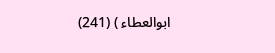ابوالعطاء ) (241)